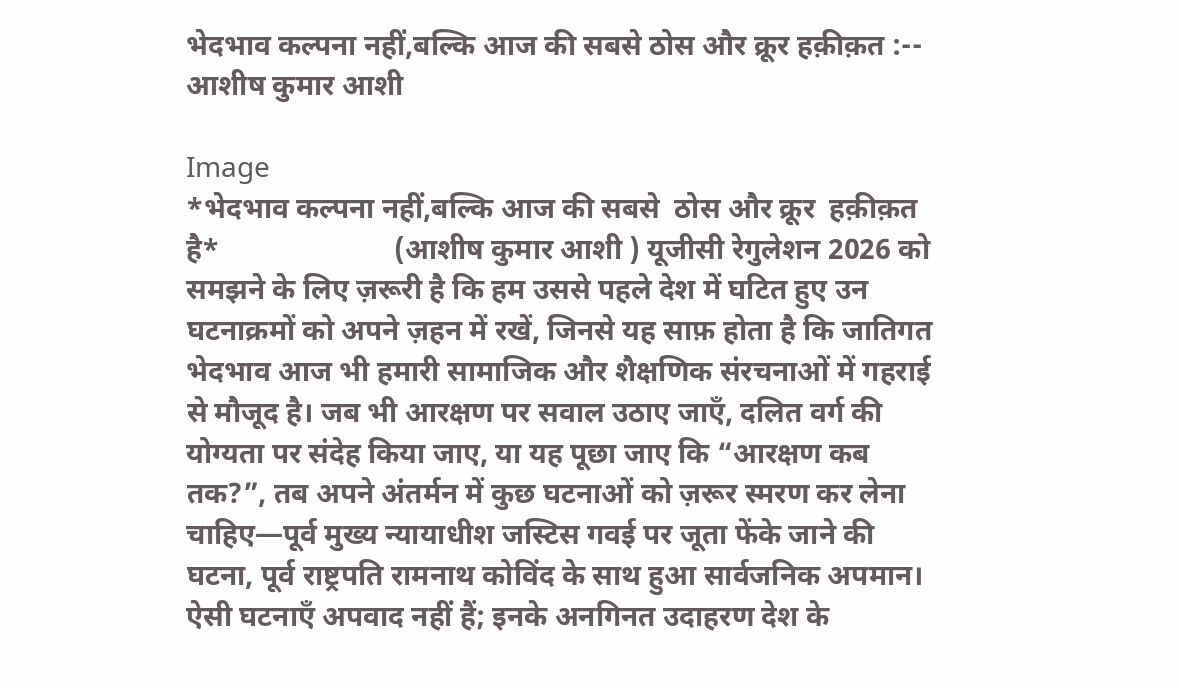भेदभाव कल्पना नहीं,बल्कि आज की सबसे ठोस और क्रूर हक़ीक़त :-- आशीष कुमार आशी

Image
*भेदभाव कल्पना नहीं,बल्कि आज की सबसे  ठोस और क्रूर  हक़ीक़त है*                        (आशीष कुमार आशी ) यूजीसी रेगुलेशन 2026 को समझने के लिए ज़रूरी है कि हम उससे पहले देश में घटित हुए उन घटनाक्रमों को अपने ज़हन में रखें, जिनसे यह साफ़ होता है कि जातिगत भेदभाव आज भी हमारी सामाजिक और शैक्षणिक संरचनाओं में गहराई से मौजूद है। जब भी आरक्षण पर सवाल उठाए जाएँ, दलित वर्ग की योग्यता पर संदेह किया जाए, या यह पूछा जाए कि “आरक्षण कब तक?”, तब अपने अंतर्मन में कुछ घटनाओं को ज़रूर स्मरण कर लेना चाहिए—पूर्व मुख्य न्यायाधीश जस्टिस गवई पर जूता फेंके जाने की घटना, पूर्व राष्ट्रपति रामनाथ कोविंद के साथ हुआ सार्वजनिक अपमान। ऐसी घटनाएँ अपवाद नहीं हैं; इनके अनगिनत उदाहरण देश के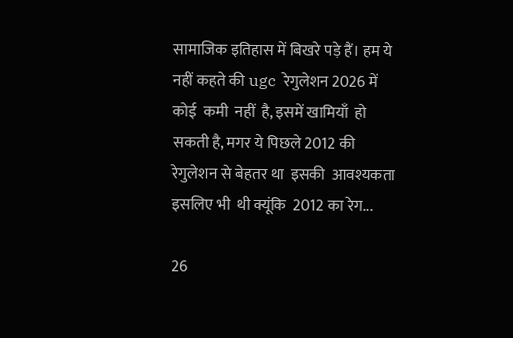सामाजिक इतिहास में बिखरे पड़े हैं। हम ये नहीं कहते की ugc  रेगुलेशन 2026 में कोई  कमी  नहीं  है, इसमें खामियाँ  हो सकती है, मगर ये पिछले 2012 की रेगुलेशन से बेहतर था  इसकी  आवश्यकता  इसलिए भी  थी क्यूंकि  2012 का रेग...

26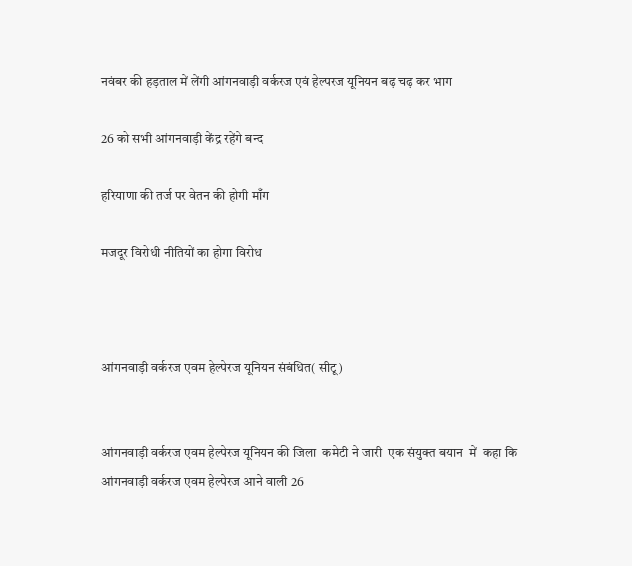नवंबर की हड़ताल में लेंगी आंगनवाड़ी वर्करज एवं हेल्परज यूनियन बढ़ चढ़ कर भाग

26 को सभी आंगनवाड़ी केंद्र रहेंगे बन्द

हरियाणा की तर्ज पर वेतन की होगी माँग

मजदूर विरोधी नीतियों का होगा विरोध



आंगनवाड़ी वर्करज एवम हेल्पेरज यूनियन संबंधित( सीटू)


आंगनवाड़ी वर्करज एवम हेल्पेरज यूनियन की जिला  कमेटी ने जारी  एक संयुक्त बयान  में  कहा कि  आंगनवाड़ी वर्करज एवम हेल्पेरज आने वाली 26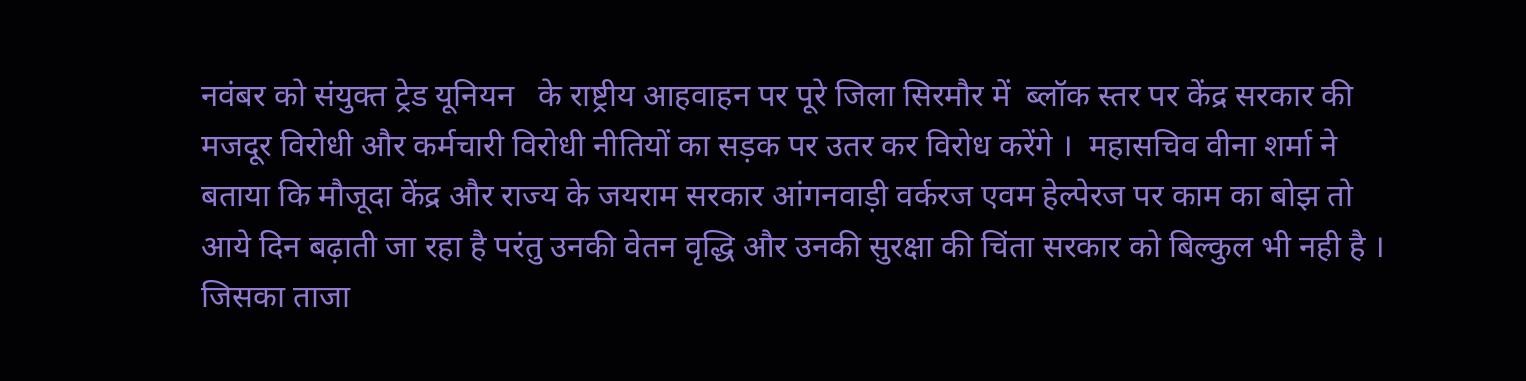नवंबर को संयुक्त ट्रेड यूनियन   के राष्ट्रीय आहवाहन पर पूरे जिला सिरमौर में  ब्लॉक स्तर पर केंद्र सरकार की मजदूर विरोधी और कर्मचारी विरोधी नीतियों का सड़क पर उतर कर विरोध करेंगे ।  महासचिव वीना शर्मा ने बताया कि मौजूदा केंद्र और राज्य के जयराम सरकार आंगनवाड़ी वर्करज एवम हेल्पेरज पर काम का बोझ तो आये दिन बढ़ाती जा रहा है परंतु उनकी वेतन वृद्धि और उनकी सुरक्षा की चिंता सरकार को बिल्कुल भी नही है । जिसका ताजा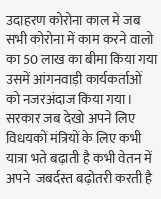उदाहरण कोरोना काल मे जब सभी कोरोना में काम करने वालो का 50 लाख का बीमा किया गया उसमें आंगनवाड़ी कार्यकर्ताओं  को नजरअंदाज किया गया। सरकार जब देखो अपने लिए  विधयकों मंत्रियों के लिए कभी यात्रा भते बढ़ाती है कभी वेतन में अपने  जबर्दस्त बढ़ोतरी करती है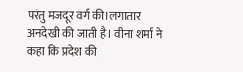परंतु मजदूर वर्ग की।लगातार अनदेखी की जाती है। वीना शर्मा ने कहा कि प्रदेश की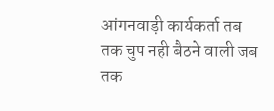आंगनवाड़ी कार्यकर्ता तब तक चुप नही बैठने वाली जब तक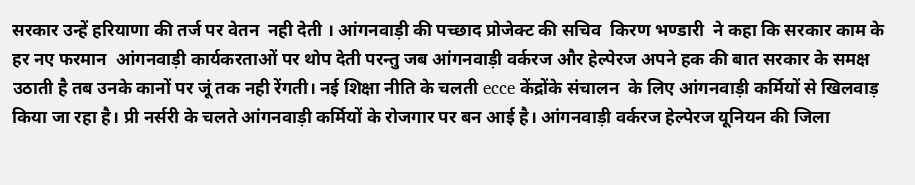सरकार उन्हें हरियाणा की तर्ज पर वेतन  नही देती । आंगनवाड़ी की पच्छाद प्रोजेक्ट की सचिव  किरण भण्डारी  ने कहा कि सरकार काम के हर नए फरमान  आंगनवाड़ी कार्यकरताओं पर थोप देती परन्तु जब आंगनवाड़ी वर्करज और हेल्पेरज अपने हक की बात सरकार के समक्ष उठाती है तब उनके कानों पर जूं तक नही रेंगती। नई शिक्षा नीति के चलती ecce केंद्रोंके संचालन  के लिए आंगनवाड़ी कर्मियों से खिलवाड़ किया जा रहा है। प्री नर्सरी के चलते आंगनवाड़ी कर्मियों के रोजगार पर बन आई है। आंगनवाड़ी वर्करज हेल्पेरज यूनियन की जिला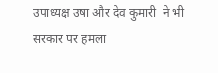उपाध्यक्ष उषा और देव कुमारी  ने भी सरकार पर हमला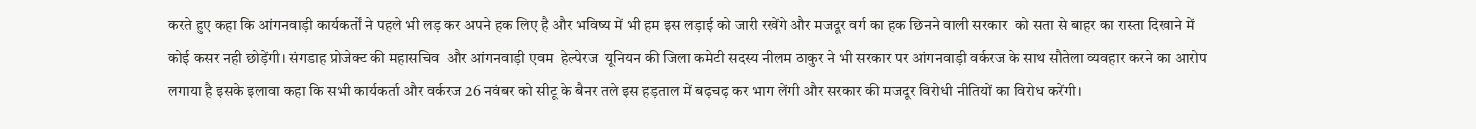करते हुए कहा कि आंगनवाड़ी कार्यकर्तों ने पहले भी लड़ कर अपने हक लिए है और भविष्य में भी हम इस लड़ाई को जारी रखेंगे और मजदूर वर्ग का हक छिनने वाली सरकार  को सता से बाहर का रास्ता दिखाने में कोई कसर नही छोड़ेंगी। संगडाह प्रोजेक्ट की महासचिव  और आंगनवाड़ी एवम  हेल्पेरज  यूनियन की जिला कमेटी सदस्य नीलम ठाकुर ने भी सरकार पर आंगनवाड़ी वर्करज के साथ सौतेला व्यवहार करने का आरोप लगाया है इसके इलावा कहा कि सभी कार्यकर्ता और वर्करज 26 नवंबर को सीटू के बैनर तले इस हड़ताल में बढ़चढ़ कर भाग लेंगी और सरकार की मजदूर विरोधी नीतियों का विरोध करेंगी।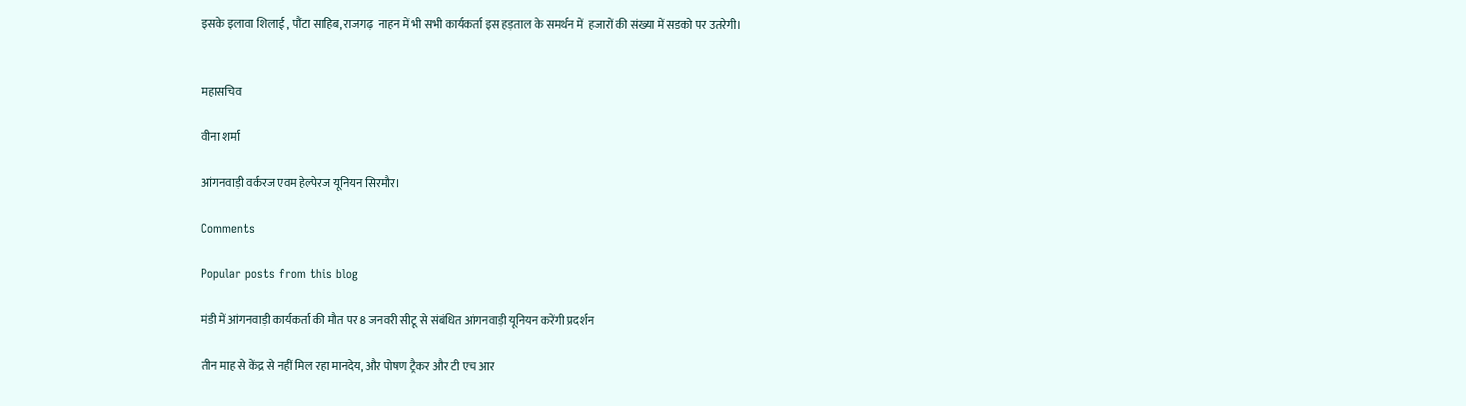इसके इलावा शिलाई , पौंटा साहिब, राजगढ़  नाहन में भी सभी कार्यकर्ता इस हड़ताल के समर्थन में  हजारों की संख्या में सडको पर उतरेगी।


महासचिव

वीना शर्मा

आंगनवाड़ी वर्करज एवम हेल्पेरज यूनियन सिरमौर।

Comments

Popular posts from this blog

मंडी में आंगनवाड़ी कार्यकर्ता की मौत पर 8 जनवरी सीटू से संबंधित आंगनवाड़ी यूनियन करेंगी प्रदर्शन

तीन माह से केंद्र से नहीं मिल रहा मानदेय, और पोषण ट्रैकर और टी एच आर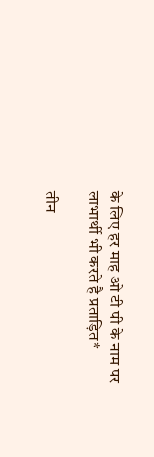के लिए हर माह ओ टी पी के नाम पर लाभार्थी भी करते है प्रताड़ित*

तीन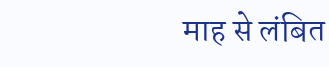माह से लंबित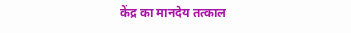केंद्र का मानदेय तत्काल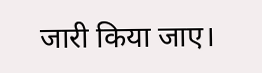जारी किया जाए।